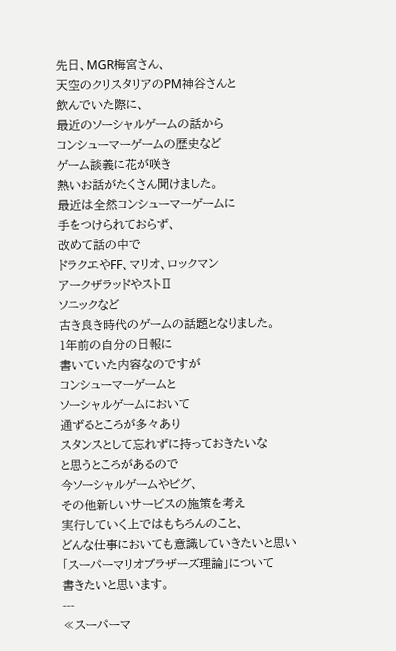先日、MGR梅宮さん、
天空のクリスタリアのPM神谷さんと
飲んでいた際に、
最近のソーシャルゲームの話から
コンシューマーゲームの歴史など
ゲーム談義に花が咲き
熱いお話がたくさん聞けました。
最近は全然コンシューマーゲームに
手をつけられておらず、
改めて話の中で
ドラクエやFF、マリオ、ロックマン
アークザラッドやストⅡ
ソニックなど
古き良き時代のゲームの話題となりました。
1年前の自分の日報に
書いていた内容なのですが
コンシューマーゲームと
ソーシャルゲームにおいて
通ずるところが多々あり
スタンスとして忘れずに持っておきたいな
と思うところがあるので
今ソーシャルゲームやピグ、
その他新しいサービスの施策を考え
実行していく上ではもちろんのこと、
どんな仕事においても意識していきたいと思い
「スーパーマリオブラザーズ理論」について
書きたいと思います。
---
≪スーパーマ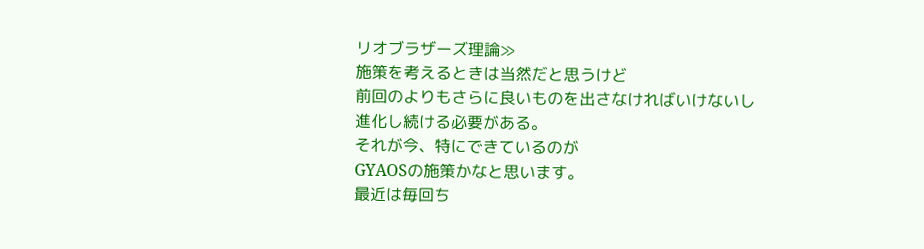リオブラザーズ理論≫
施策を考えるときは当然だと思うけど
前回のよりもさらに良いものを出さなければいけないし
進化し続ける必要がある。
それが今、特にできているのが
GYAOSの施策かなと思います。
最近は毎回ち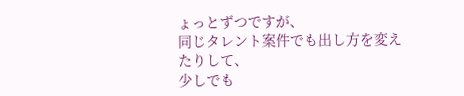ょっとずつですが、
同じタレント案件でも出し方を変えたりして、
少しでも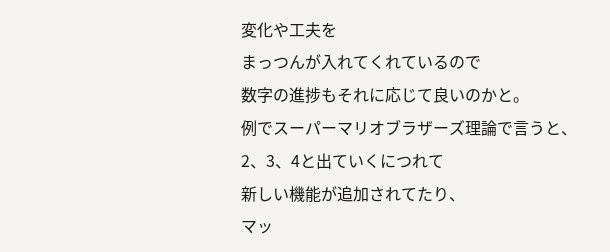変化や工夫を
まっつんが入れてくれているので
数字の進捗もそれに応じて良いのかと。
例でスーパーマリオブラザーズ理論で言うと、
2、3、4と出ていくにつれて
新しい機能が追加されてたり、
マッ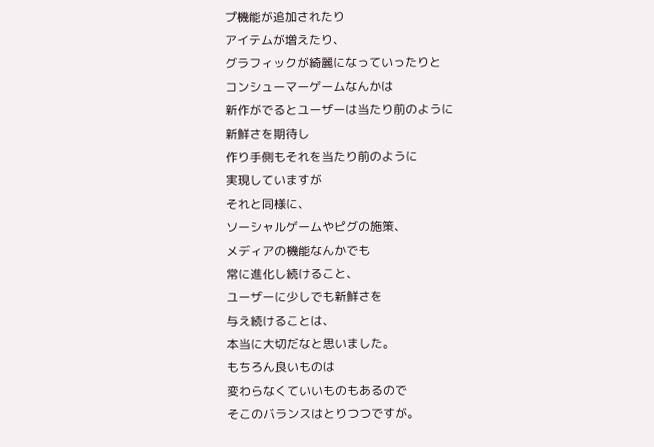プ機能が追加されたり
アイテムが増えたり、
グラフィックが綺麗になっていったりと
コンシューマーゲームなんかは
新作がでるとユーザーは当たり前のように
新鮮さを期待し
作り手側もそれを当たり前のように
実現していますが
それと同様に、
ソーシャルゲームやピグの施策、
メディアの機能なんかでも
常に進化し続けること、
ユーザーに少しでも新鮮さを
与え続けることは、
本当に大切だなと思いました。
もちろん良いものは
変わらなくていいものもあるので
そこのバランスはとりつつですが。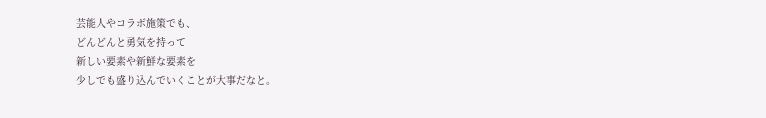芸能人やコラボ施策でも、
どんどんと勇気を持って
新しい要素や新鮮な要素を
少しでも盛り込んでいくことが大事だなと。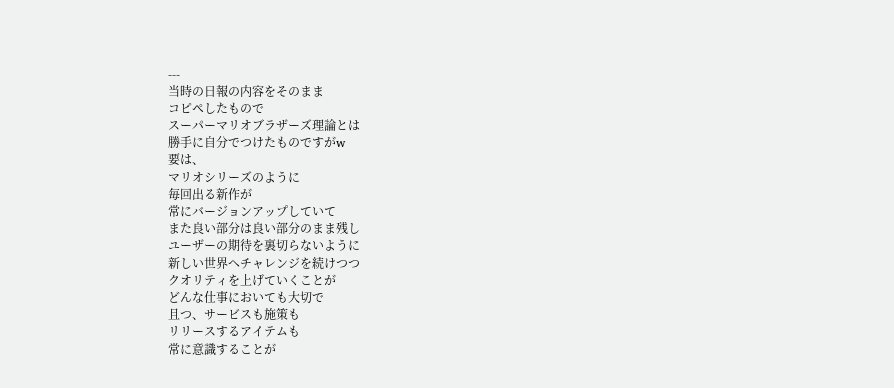---
当時の日報の内容をそのまま
コピペしたもので
スーパーマリオブラザーズ理論とは
勝手に自分でつけたものですがw
要は、
マリオシリーズのように
毎回出る新作が
常にバージョンアップしていて
また良い部分は良い部分のまま残し
ユーザーの期待を裏切らないように
新しい世界へチャレンジを続けつつ
クオリティを上げていくことが
どんな仕事においても大切で
且つ、サービスも施策も
リリースするアイテムも
常に意識することが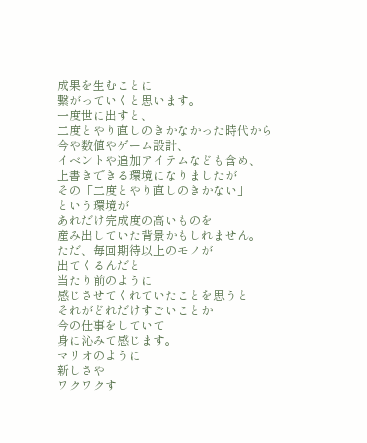成果を生むことに
繋がっていくと思います。
一度世に出すと、
二度とやり直しのきかなかった時代から
今や数値やゲーム設計、
イベントや追加アイテムなども含め、
上書きできる環境になりましたが
その「二度とやり直しのきかない」
という環境が
あれだけ完成度の高いものを
産み出していた背景かもしれません。
ただ、毎回期待以上のモノが
出てくるんだと
当たり前のように
感じさせてくれていたことを思うと
それがどれだけすごいことか
今の仕事をしていて
身に沁みて感じます。
マリオのように
新しさや
ワクワクす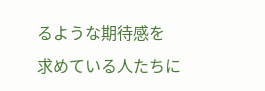るような期待感を
求めている人たちに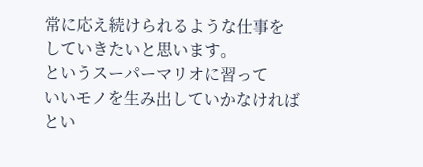常に応え続けられるような仕事を
していきたいと思います。
というスーパーマリオに習って
いいモノを生み出していかなければ
とい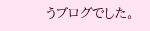うブログでした。